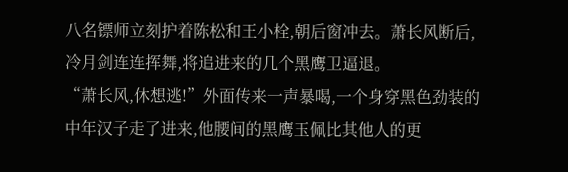八名镖师立刻护着陈松和王小栓,朝后窗冲去。萧长风断后,冷月剑连连挥舞,将追进来的几个黑鹰卫逼退。
“萧长风,休想逃!”外面传来一声暴喝,一个身穿黑色劲装的中年汉子走了进来,他腰间的黑鹰玉佩比其他人的更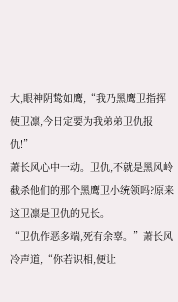大,眼神阴鸷如鹰,“我乃黑鹰卫指挥使卫凛,今日定要为我弟弟卫仇报仇!”
萧长风心中一动。卫仇,不就是黑风岭截杀他们的那个黑鹰卫小统领吗?原来这卫凛是卫仇的兄长。
“卫仇作恶多端,死有余辜。”萧长风冷声道,“你若识相,便让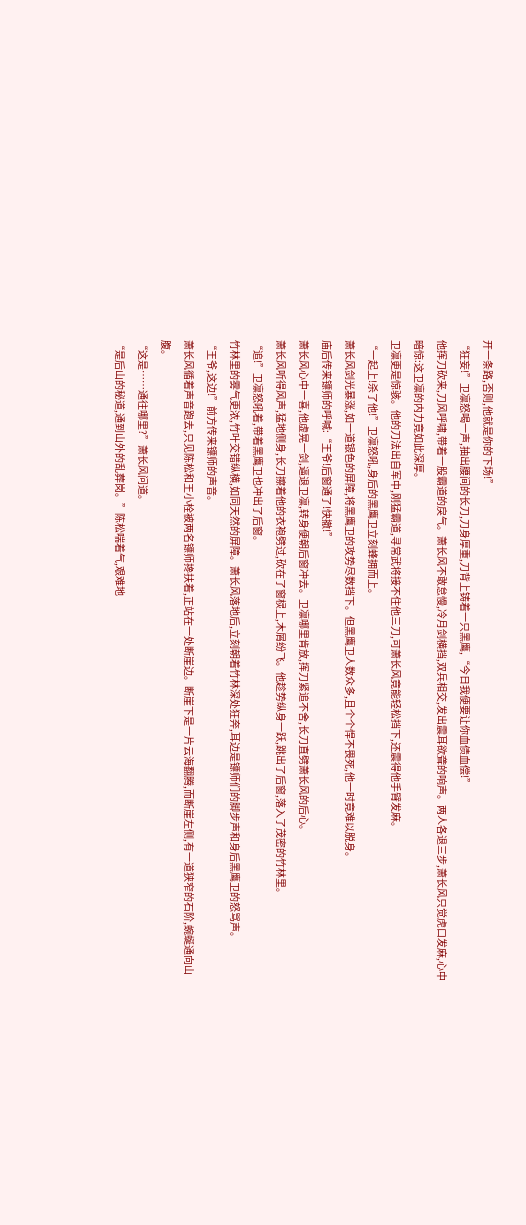开一条路,否则,他就是你的下场!”
“狂妄!”卫凛怒喝一声,抽出腰间的长刀,刀身厚重,刀背上铸着一只黑鹰,“今日我便要让你血债血偿!”
他挥刀砍来,刀风呼啸,带着一股霸道的戾气。萧长风不敢怠慢,冷月剑横挡,双兵相交,发出震耳欲聋的响声。两人各退三步,萧长风只觉虎口发麻,心中暗惊:这卫凛的内力竟如此深厚。
卫凛更是惊骇。他的刀法出自军中,刚猛霸道,寻常武将接不住他三刀,可萧长风竟能轻松挡下,还震得他手臂发麻。
“一起上!杀了他!”卫凛怒吼,身后的黑鹰卫立刻蜂拥而上。
萧长风剑光暴涨,如一道银色的屏障,将黑鹰卫的攻势尽数挡下。但黑鹰卫人数众多,且个个悍不畏死,他一时竟难以脱身。
庙后传来镖师的呼喊:“王爷!后窗通了!快撤!”
萧长风心中一喜,他虚晃一剑,逼退卫凛,转身便朝后窗冲去。卫凛哪里肯放,挥刀紧追不舍,长刀直劈萧长风的后心。
萧长风听得风声,猛地侧身,长刀擦着他的衣袍劈过,砍在了窗棂上,木屑纷飞。他趁势纵身一跃,跳出了后窗,落入了茂密的竹林里。
“追!”卫凛怒吼着,带着黑鹰卫也冲出了后窗。
竹林里的雾气更浓,竹叶交错纵横,如同天然的屏障。萧长风落地后,立刻朝着竹林深处狂奔,耳边是镖师们的脚步声和身后黑鹰卫的怒骂声。
“王爷,这边!”前方传来镖师的声音。
萧长风循着声音跑去,只见陈松和王小栓被两名镖师搀扶着,正站在一处断崖边。断崖下是一片云海翻腾,而断崖左侧,有一道狭窄的石阶,蜿蜒通向山腹。
“这是……通往哪里?”萧长风问道。
“是后山的秘道,通到山外的乱葬岗。”陈松喘着气,艰难地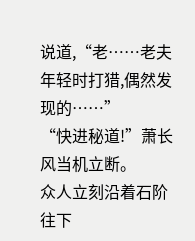说道,“老……老夫年轻时打猎,偶然发现的……”
“快进秘道!”萧长风当机立断。
众人立刻沿着石阶往下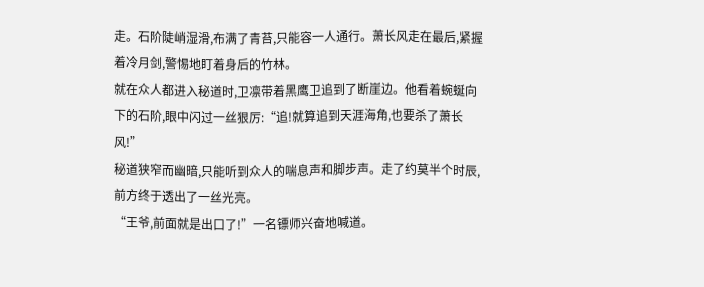走。石阶陡峭湿滑,布满了青苔,只能容一人通行。萧长风走在最后,紧握着冷月剑,警惕地盯着身后的竹林。
就在众人都进入秘道时,卫凛带着黑鹰卫追到了断崖边。他看着蜿蜒向下的石阶,眼中闪过一丝狠厉:“追!就算追到天涯海角,也要杀了萧长风!”
秘道狭窄而幽暗,只能听到众人的喘息声和脚步声。走了约莫半个时辰,前方终于透出了一丝光亮。
“王爷,前面就是出口了!”一名镖师兴奋地喊道。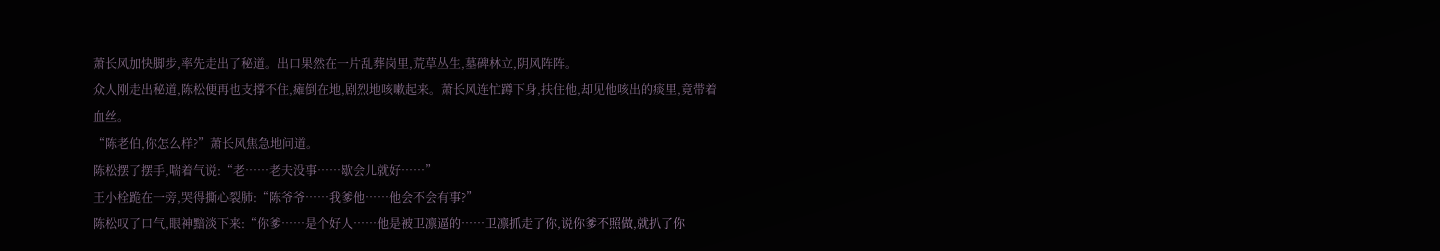萧长风加快脚步,率先走出了秘道。出口果然在一片乱葬岗里,荒草丛生,墓碑林立,阴风阵阵。
众人刚走出秘道,陈松便再也支撑不住,瘫倒在地,剧烈地咳嗽起来。萧长风连忙蹲下身,扶住他,却见他咳出的痰里,竟带着血丝。
“陈老伯,你怎么样?”萧长风焦急地问道。
陈松摆了摆手,喘着气说:“老……老夫没事……歇会儿就好……”
王小栓跪在一旁,哭得撕心裂肺:“陈爷爷……我爹他……他会不会有事?”
陈松叹了口气,眼神黯淡下来:“你爹……是个好人……他是被卫凛逼的……卫凛抓走了你,说你爹不照做,就扒了你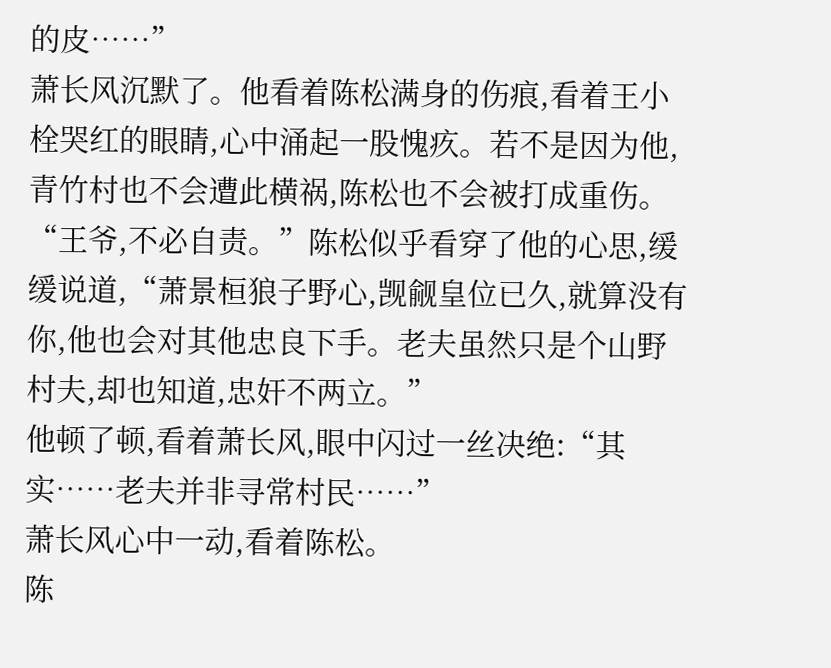的皮……”
萧长风沉默了。他看着陈松满身的伤痕,看着王小栓哭红的眼睛,心中涌起一股愧疚。若不是因为他,青竹村也不会遭此横祸,陈松也不会被打成重伤。
“王爷,不必自责。”陈松似乎看穿了他的心思,缓缓说道,“萧景桓狼子野心,觊觎皇位已久,就算没有你,他也会对其他忠良下手。老夫虽然只是个山野村夫,却也知道,忠奸不两立。”
他顿了顿,看着萧长风,眼中闪过一丝决绝:“其实……老夫并非寻常村民……”
萧长风心中一动,看着陈松。
陈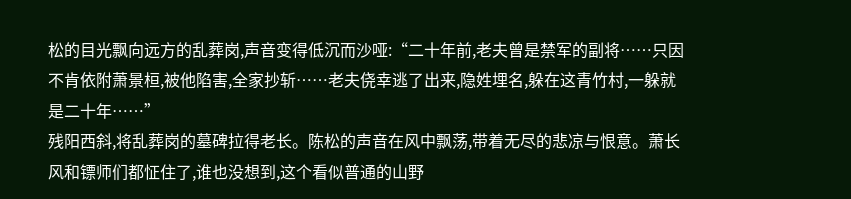松的目光飘向远方的乱葬岗,声音变得低沉而沙哑:“二十年前,老夫曾是禁军的副将……只因不肯依附萧景桓,被他陷害,全家抄斩……老夫侥幸逃了出来,隐姓埋名,躲在这青竹村,一躲就是二十年……”
残阳西斜,将乱葬岗的墓碑拉得老长。陈松的声音在风中飘荡,带着无尽的悲凉与恨意。萧长风和镖师们都怔住了,谁也没想到,这个看似普通的山野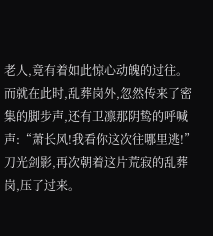老人,竟有着如此惊心动魄的过往。
而就在此时,乱葬岗外,忽然传来了密集的脚步声,还有卫凛那阴鸷的呼喊声:“萧长风!我看你这次往哪里逃!”
刀光剑影,再次朝着这片荒寂的乱葬岗,压了过来。